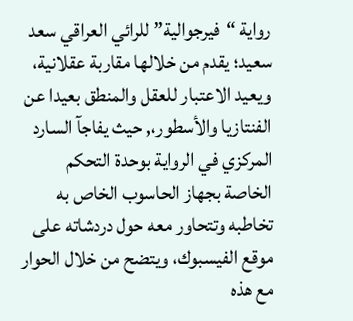رواية “فيرجوالية” للرائي العراقي سعد سعيد؛ يقدم من خلالها مقاربة عقلانية، ويعيد الاعتبار للعقل والمنطق بعيدا عن الفنتازيا والأسطور،, حيث يفاجآ السارد المركزي في الرواية بوحدة التحكم الخاصة بجهاز الحاسوب الخاص به تخاطبه وتتحاور معه حول دردشاته على موقع الفيسبوك، ويتضح من خلال الحوار مع هذه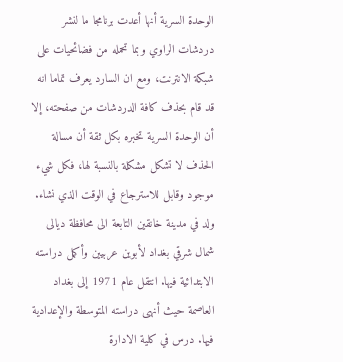الوحدة السرية أنها أعدت برنامجا ما لنشر دردشات الراوي وبما تحمله من فضائحيات على شبكة الانترنت، ومع ان السارد يعرف تماما انه قد قام بحذف كافة الدردشات من صفحته، إلا أن الوحدة السرية تخبره بكل ثقة أن مسالة الحذف لا تشكل مشكلة بالنسبة لها، فكل شيء موجود وقابل للاسترجاع في الوقت الذي نشاء.
ولد في مدينة خانقين التابعة الى محافظة ديالى شمال شرقي بغداد لأبوين عربيين وأكمل دراسته الابتدائية فيها. انتقل عام 1971 إلى بغداد العاصمة حيث أنهى دراسته المتوسطة والإعدادية فيها. درس في كلية الادارة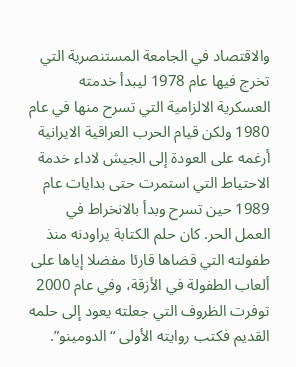والاقتصاد في الجامعة المستنصرية التي تخرج فيها عام 1978 ليبدأ خدمته العسكرية الالزامية التي تسرح منها في عام 1980 ولكن قيام الحرب العراقية الايرانية أرغمه على العودة إلى الجيش لاداء خدمة الاحتياط التي استمرت حتى بدايات عام 1989 حين تسرح وبدأ بالانخراط في العمل الحر. كان حلم الكتابة يراودنه منذ طفولته التي قضاها قارئا مفضلا إياها على ألعاب الطفولة في الأزقة، وفي عام 2000 توفرت الظروف التي جعلته يعود إلى حلمه القديم فكتب روايته الأولى “الدومينو”.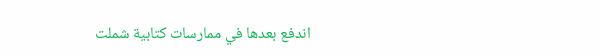اندفع بعدها في ممارسات كتابية شملت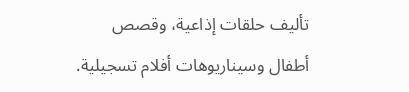تأليف حلقات إذاعية، وقصص أطفال وسيناريوهات أفلام تسجيلية.